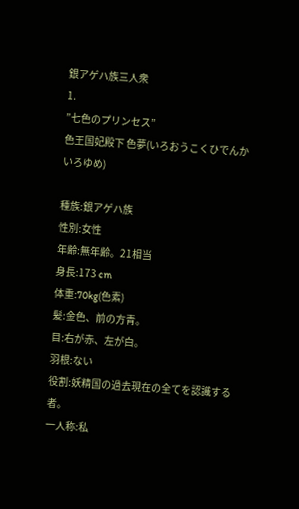銀アゲハ族三人衆
1.
”七色のプリンセス”
色王国妃殿下 色夢(いろおうこくひでんか いろゆめ)

種族:銀アゲハ族
性別:女性
年齢:無年齢。21相当
身長:173 cm
体重:70kg(色素)
髪:金色、前の方青。
目:右が赤、左が白。
羽根:ない
役割:妖精国の過去現在の全てを認識する者。
一人称:私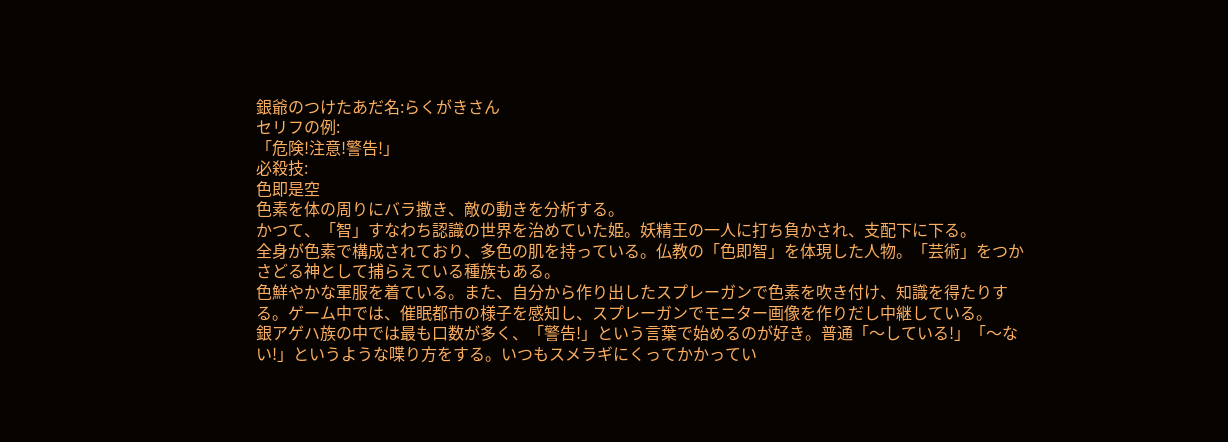銀爺のつけたあだ名:らくがきさん
セリフの例:
「危険!注意!警告!」
必殺技:
色即是空
色素を体の周りにバラ撒き、敵の動きを分析する。
かつて、「智」すなわち認識の世界を治めていた姫。妖精王の一人に打ち負かされ、支配下に下る。
全身が色素で構成されており、多色の肌を持っている。仏教の「色即智」を体現した人物。「芸術」をつかさどる神として捕らえている種族もある。
色鮮やかな軍服を着ている。また、自分から作り出したスプレーガンで色素を吹き付け、知識を得たりする。ゲーム中では、催眠都市の様子を感知し、スプレーガンでモニター画像を作りだし中継している。
銀アゲハ族の中では最も口数が多く、「警告!」という言葉で始めるのが好き。普通「〜している!」「〜ない!」というような喋り方をする。いつもスメラギにくってかかってい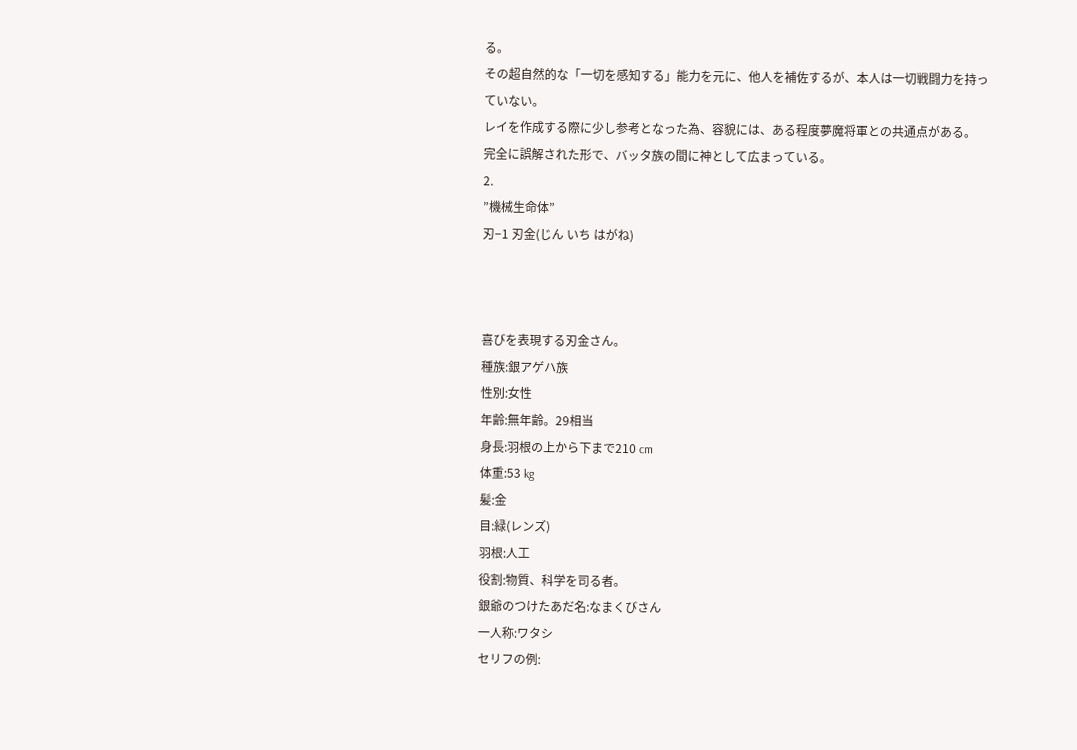る。
その超自然的な「一切を感知する」能力を元に、他人を補佐するが、本人は一切戦闘力を持っていない。
レイを作成する際に少し参考となった為、容貌には、ある程度夢魔将軍との共通点がある。
完全に誤解された形で、バッタ族の間に神として広まっている。
2.
”機械生命体”
刃−1 刃金(じん いち はがね)



喜びを表現する刃金さん。
種族:銀アゲハ族
性別:女性
年齢:無年齢。29相当
身長:羽根の上から下まで210 cm
体重:53 kg
髪:金
目:緑(レンズ)
羽根:人工
役割:物質、科学を司る者。
銀爺のつけたあだ名:なまくびさん
一人称:ワタシ
セリフの例: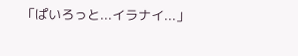「ぱいろっと...イラナイ...」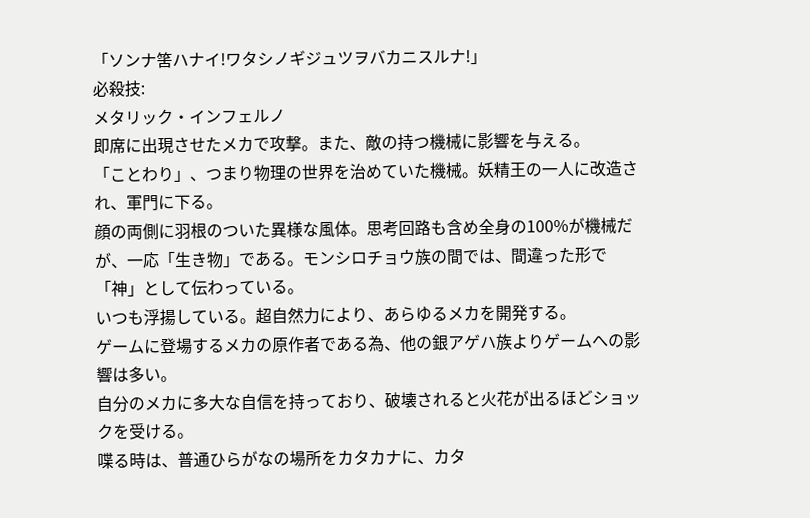「ソンナ筈ハナイ!ワタシノギジュツヲバカニスルナ!」
必殺技:
メタリック・インフェルノ
即席に出現させたメカで攻撃。また、敵の持つ機械に影響を与える。
「ことわり」、つまり物理の世界を治めていた機械。妖精王の一人に改造され、軍門に下る。
顔の両側に羽根のついた異様な風体。思考回路も含め全身の100%が機械だが、一応「生き物」である。モンシロチョウ族の間では、間違った形で「神」として伝わっている。
いつも浮揚している。超自然力により、あらゆるメカを開発する。
ゲームに登場するメカの原作者である為、他の銀アゲハ族よりゲームへの影響は多い。
自分のメカに多大な自信を持っており、破壊されると火花が出るほどショックを受ける。
喋る時は、普通ひらがなの場所をカタカナに、カタ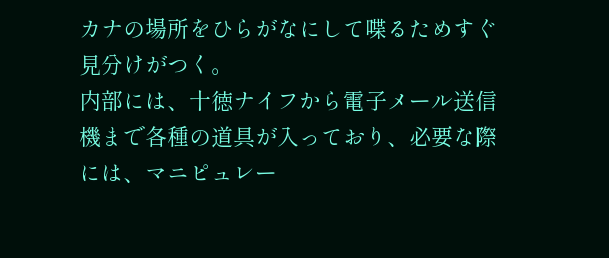カナの場所をひらがなにして喋るためすぐ見分けがつく。
内部には、十徳ナイフから電子メール送信機まで各種の道具が入っており、必要な際には、マニピュレー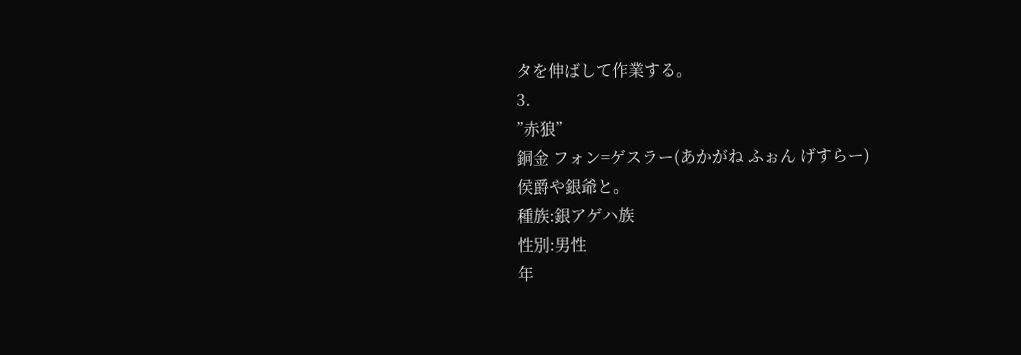タを伸ばして作業する。
3.
”赤狼”
銅金 フォン=ゲスラー(あかがね ふぉん げすらー)
侯爵や銀爺と。
種族:銀アゲハ族
性別:男性
年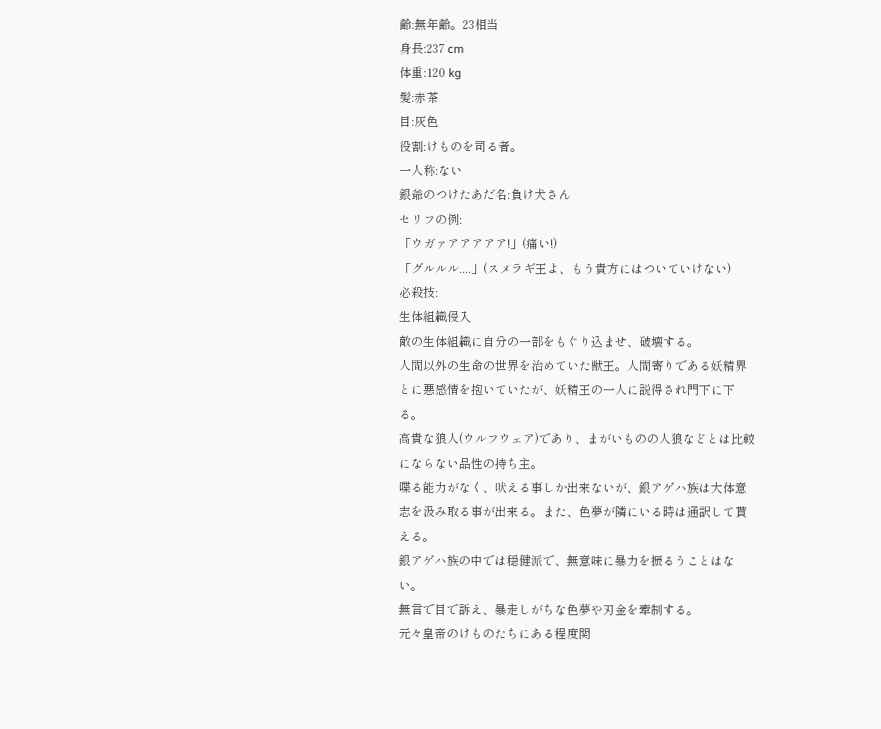齢:無年齢。23相当
身長:237 cm
体重:120 kg
髪:赤茶
目:灰色
役割:けものを司る者。
一人称:ない
銀爺のつけたあだ名:負け犬さん
セリフの例:
「ウガァアアアアア!」(痛い!)
「グルルル....」(スメラギ王よ、もう貴方にはついていけない)
必殺技:
生体組織侵入
敵の生体組織に自分の一部をもぐり込ませ、破壊する。
人間以外の生命の世界を治めていた獣王。人間寄りである妖精界とに悪感情を抱いていたが、妖精王の一人に説得され門下に下る。
高貴な狼人(ウルフウェア)であり、まがいものの人狼などとは比較にならない品性の持ち主。
喋る能力がなく、吠える事しか出来ないが、銀アゲハ族は大体意志を汲み取る事が出来る。また、色夢が隣にいる時は通訳して貰える。
銀アゲハ族の中では穏健派で、無意味に暴力を振るうことはない。
無言で目で訴え、暴走しがちな色夢や刃金を牽制する。
元々皇帝のけものたちにある程度関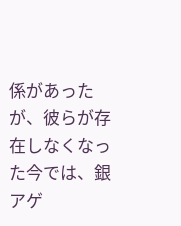係があったが、彼らが存在しなくなった今では、銀アゲ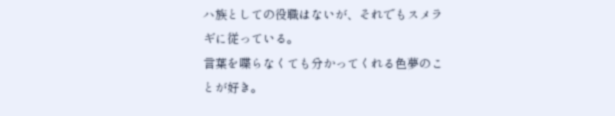ハ族としての役職はないが、それでもスメラギに従っている。
言葉を喋らなくても分かってくれる色夢のことが好き。